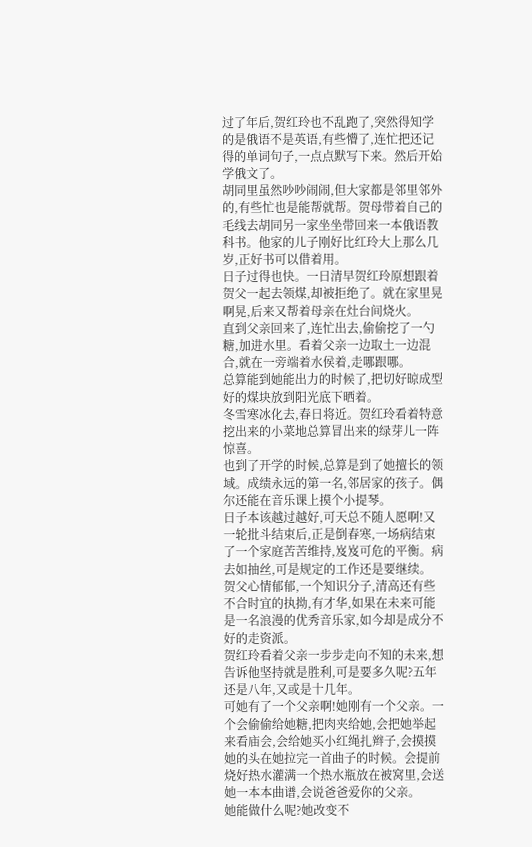过了年后,贺红玲也不乱跑了,突然得知学的是俄语不是英语,有些懵了,连忙把还记得的单词句子,一点点默写下来。然后开始学俄文了。
胡同里虽然吵吵闹闹,但大家都是邻里邻外的,有些忙也是能帮就帮。贺母带着自己的毛线去胡同另一家坐坐带回来一本俄语教科书。他家的儿子刚好比红玲大上那么几岁,正好书可以借着用。
日子过得也快。一日清早贺红玲原想跟着贺父一起去领煤,却被拒绝了。就在家里晃啊晃,后来又帮着母亲在灶台间烧火。
直到父亲回来了,连忙出去,偷偷挖了一勺糖,加进水里。看着父亲一边取土一边混合,就在一旁端着水侯着,走哪跟哪。
总算能到她能出力的时候了,把切好晾成型好的煤块放到阳光底下晒着。
冬雪寒冰化去,春日将近。贺红玲看着特意挖出来的小菜地总算冒出来的绿芽儿一阵惊喜。
也到了开学的时候,总算是到了她擅长的领域。成绩永远的第一名,邻居家的孩子。偶尔还能在音乐课上摸个小提琴。
日子本该越过越好,可天总不随人愿啊!又一轮批斗结束后,正是倒春寒,一场病结束了一个家庭苦苦维持,岌岌可危的平衡。病去如抽丝,可是规定的工作还是要继续。
贺父心情郁郁,一个知识分子,清高还有些不合时宜的执拗,有才华,如果在未来可能是一名浪漫的优秀音乐家,如今却是成分不好的走资派。
贺红玲看着父亲一步步走向不知的未来,想告诉他坚持就是胜利,可是要多久呢?五年还是八年,又或是十几年。
可她有了一个父亲啊!她刚有一个父亲。一个会偷偷给她糖,把肉夹给她,会把她举起来看庙会,会给她买小红绳扎辫子,会摸摸她的头在她拉完一首曲子的时候。会提前烧好热水灌满一个热水瓶放在被窝里,会送她一本本曲谱,会说爸爸爱你的父亲。
她能做什么呢?她改变不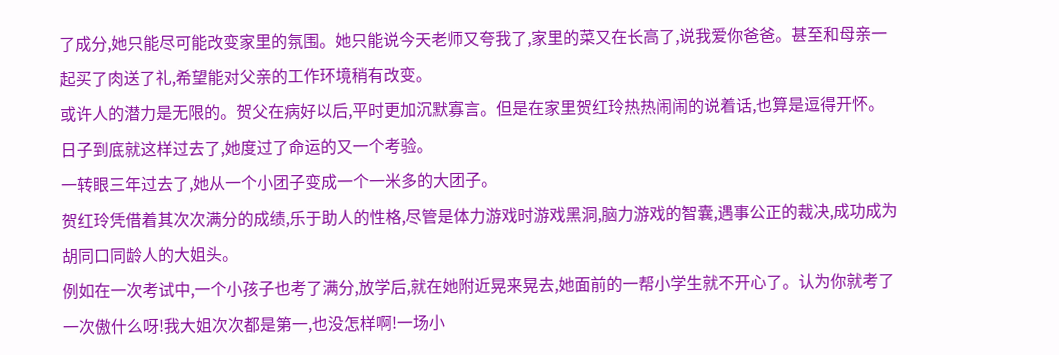了成分,她只能尽可能改变家里的氛围。她只能说今天老师又夸我了,家里的菜又在长高了,说我爱你爸爸。甚至和母亲一起买了肉送了礼,希望能对父亲的工作环境稍有改变。
或许人的潜力是无限的。贺父在病好以后,平时更加沉默寡言。但是在家里贺红玲热热闹闹的说着话,也算是逗得开怀。
日子到底就这样过去了,她度过了命运的又一个考验。
一转眼三年过去了,她从一个小团子变成一个一米多的大团子。
贺红玲凭借着其次次满分的成绩,乐于助人的性格,尽管是体力游戏时游戏黑洞,脑力游戏的智囊,遇事公正的裁决,成功成为胡同口同龄人的大姐头。
例如在一次考试中,一个小孩子也考了满分,放学后,就在她附近晃来晃去,她面前的一帮小学生就不开心了。认为你就考了一次傲什么呀!我大姐次次都是第一,也没怎样啊!一场小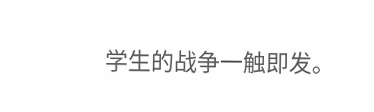学生的战争一触即发。